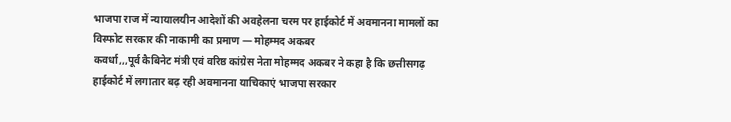भाजपा राज में न्यायालयीन आदेशों की अवहेलना चरम पर हाईकोर्ट में अवमानना मामलों का विस्फोट सरकार की नाकामी का प्रमाण — मोहम्मद अकबर
कवर्धा,,,पूर्व कैबिनेट मंत्री एवं वरिष्ठ कांग्रेस नेता मोहम्मद अकबर ने कहा है कि छत्तीसगढ़ हाईकोर्ट में लगातार बढ़ रही अवमानना याचिकाएं भाजपा सरकार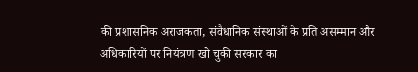की प्रशासनिक अराजकता, संवैधानिक संस्थाओं के प्रति असम्मान और अधिकारियों पर नियंत्रण खो चुकी सरकार का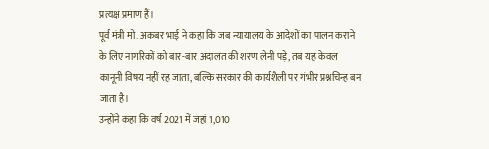प्रत्यक्ष प्रमाण हैं।
पूर्व मंत्री मो. अकबर भाई ने कहा कि जब न्यायालय के आदेशों का पालन कराने के लिए नागरिकों को बार-बार अदालत की शरण लेनी पड़े, तब यह केवल कानूनी विषय नहीं रह जाता, बल्कि सरकार की कार्यशैली पर गंभीर प्रश्नचिन्ह बन जाता है।
उन्होंने कहा कि वर्ष 2021 में जहां 1,010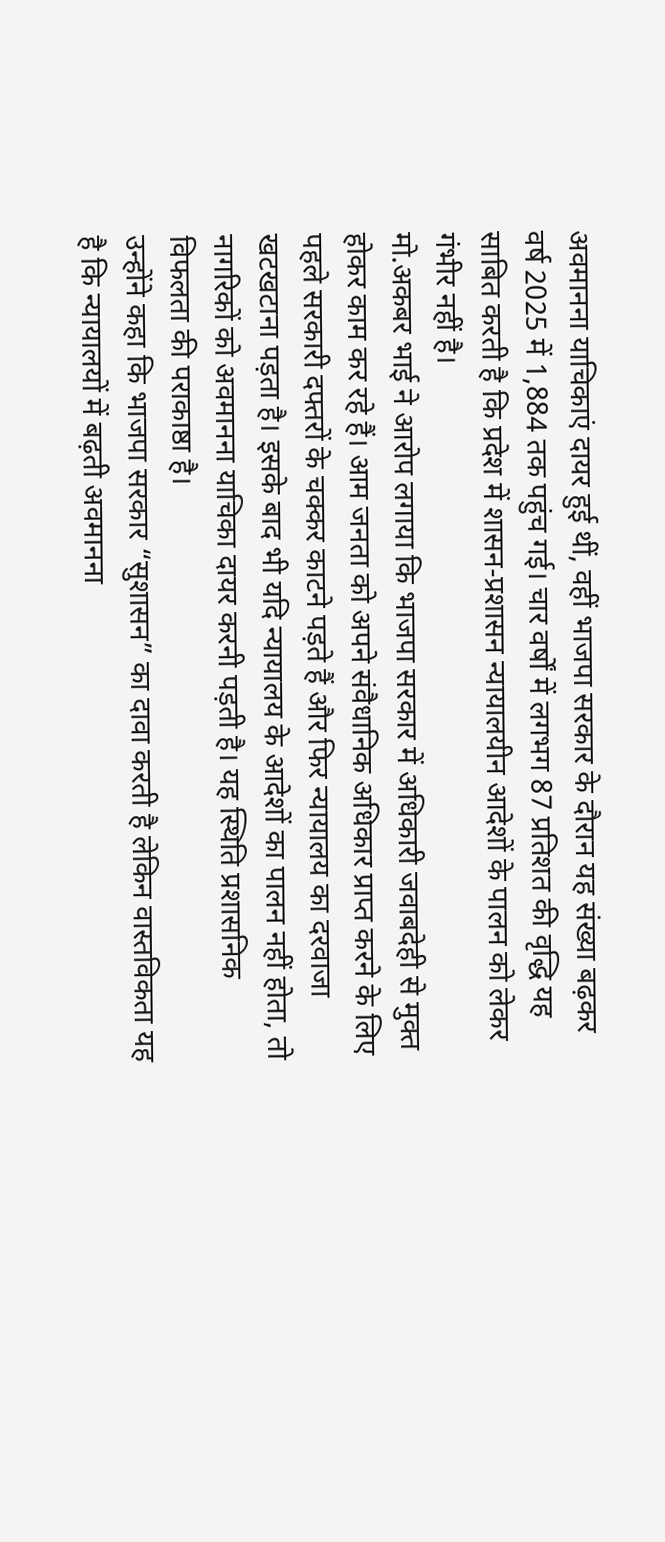अवमानना याचिकाएं दायर हुई थीं, वहीं भाजपा सरकार के दौरान यह संख्या बढ़कर वर्ष 2025 में 1,884 तक पहुंच गई। चार वर्षों में लगभग 87 प्रतिशत की वृद्धि यह साबित करती है कि प्रदेश में शासन-प्रशासन न्यायालयीन आदेशों के पालन को लेकर गंभीर नहीं है।
मो.अकबर भाई ने आरोप लगाया कि भाजपा सरकार में अधिकारी जवाबदेही से मुक्त होकर काम कर रहे हैं। आम जनता को अपने संवैधानिक अधिकार प्राप्त करने के लिए पहले सरकारी दफ्तरों के चक्कर काटने पड़ते हैं और फिर न्यायालय का दरवाजा खटखटाना पड़ता है। इसके बाद भी यदि न्यायालय के आदेशों का पालन नहीं होता, तो नागरिकों को अवमानना याचिका दायर करनी पड़ती है। यह स्थिति प्रशासनिक विफलता की पराकाष्ठा है।
उन्होंने कहा कि भाजपा सरकार “सुशासन” का दावा करती है लेकिन वास्तविकता यह है कि न्यायालयों में बढ़ती अवमानना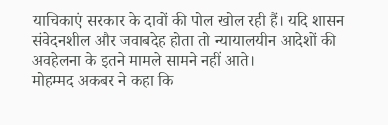याचिकाएं सरकार के दावों की पोल खोल रही हैं। यदि शासन संवेदनशील और जवाबदेह होता तो न्यायालयीन आदेशों की अवहेलना के इतने मामले सामने नहीं आते।
मोहम्मद अकबर ने कहा कि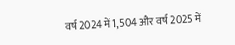वर्ष 2024 में 1,504 और वर्ष 2025 में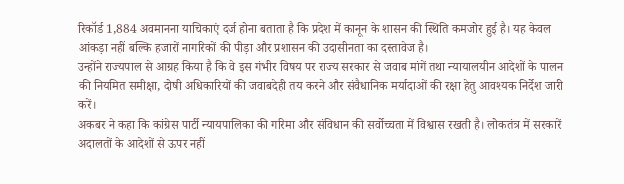रिकॉर्ड 1,884 अवमानना याचिकाएं दर्ज होना बताता है कि प्रदेश में कानून के शासन की स्थिति कमजोर हुई है। यह केवल आंकड़ा नहीं बल्कि हजारों नागरिकों की पीड़ा और प्रशासन की उदासीनता का दस्तावेज है।
उन्होंने राज्यपाल से आग्रह किया है कि वे इस गंभीर विषय पर राज्य सरकार से जवाब मांगें तथा न्यायालयीन आदेशों के पालन की नियमित समीक्षा, दोषी अधिकारियों की जवाबदेही तय करने और संवैधानिक मर्यादाओं की रक्षा हेतु आवश्यक निर्देश जारी करें।
अकबर ने कहा कि कांग्रेस पार्टी न्यायपालिका की गरिमा और संविधान की सर्वोच्चता में विश्वास रखती है। लोकतंत्र में सरकारें अदालतों के आदेशों से ऊपर नहीं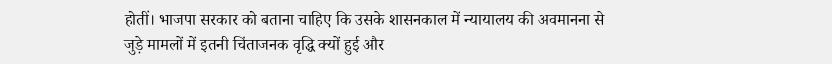होतीं। भाजपा सरकार को बताना चाहिए कि उसके शासनकाल में न्यायालय की अवमानना से जुड़े मामलों में इतनी चिंताजनक वृद्धि क्यों हुई और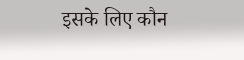इसके लिए कौन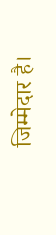जिम्मेदार है।